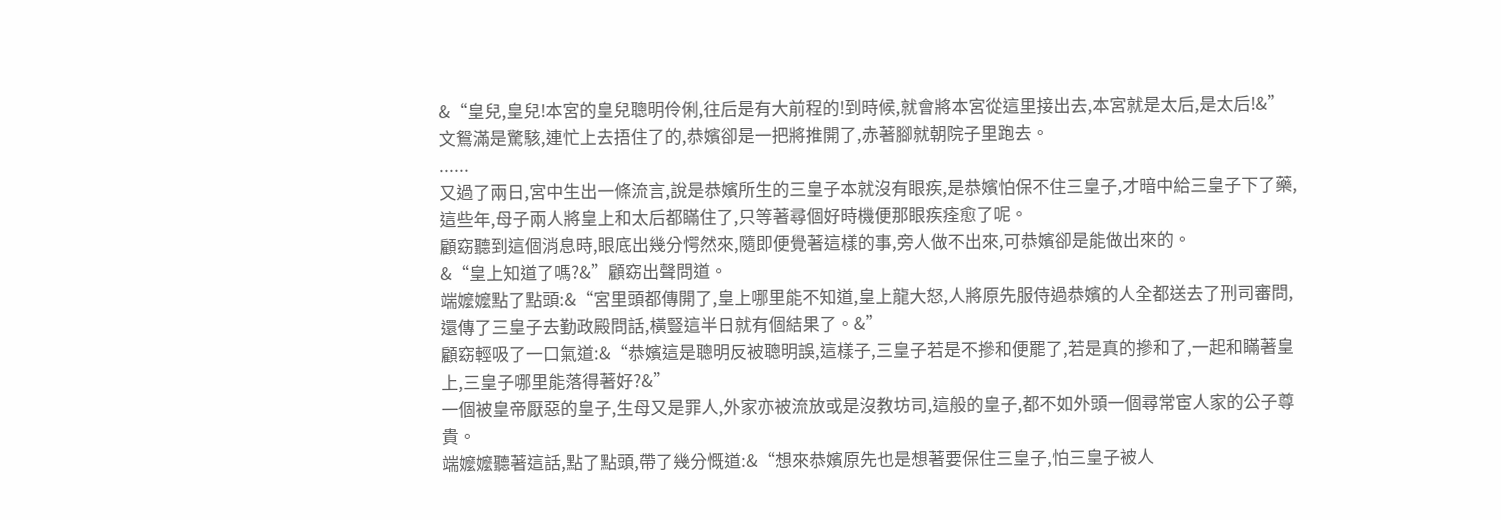&“皇兒,皇兒!本宮的皇兒聰明伶俐,往后是有大前程的!到時候,就會將本宮從這里接出去,本宮就是太后,是太后!&”
文鴛滿是驚駭,連忙上去捂住了的,恭嬪卻是一把將推開了,赤著腳就朝院子里跑去。
......
又過了兩日,宮中生出一條流言,說是恭嬪所生的三皇子本就沒有眼疾,是恭嬪怕保不住三皇子,才暗中給三皇子下了藥,這些年,母子兩人將皇上和太后都瞞住了,只等著尋個好時機便那眼疾痊愈了呢。
顧窈聽到這個消息時,眼底出幾分愕然來,隨即便覺著這樣的事,旁人做不出來,可恭嬪卻是能做出來的。
&“皇上知道了嗎?&”顧窈出聲問道。
端嬤嬤點了點頭:&“宮里頭都傳開了,皇上哪里能不知道,皇上龍大怒,人將原先服侍過恭嬪的人全都送去了刑司審問,還傳了三皇子去勤政殿問話,橫豎這半日就有個結果了。&”
顧窈輕吸了一口氣道:&“恭嬪這是聰明反被聰明誤,這樣子,三皇子若是不摻和便罷了,若是真的摻和了,一起和瞞著皇上,三皇子哪里能落得著好?&”
一個被皇帝厭惡的皇子,生母又是罪人,外家亦被流放或是沒教坊司,這般的皇子,都不如外頭一個尋常宦人家的公子尊貴。
端嬤嬤聽著這話,點了點頭,帶了幾分慨道:&“想來恭嬪原先也是想著要保住三皇子,怕三皇子被人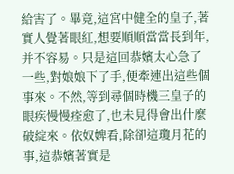給害了。畢竟,這宮中健全的皇子,著實人覺著眼紅,想要順順當當長到年,并不容易。只是這回恭嬪太心急了一些,對娘娘下了手,便牽連出這些個事來。不然,等到尋個時機三皇子的眼疾慢慢痊愈了,也未見得會出什麼破綻來。依奴婢看,除卻這瓊月花的事,這恭嬪著實是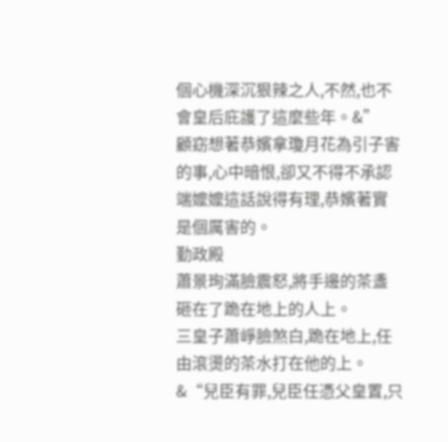個心機深沉狠辣之人,不然,也不會皇后庇護了這麼些年。&”
顧窈想著恭嬪拿瓊月花為引子害的事,心中暗恨,卻又不得不承認端嬤嬤這話說得有理,恭嬪著實是個厲害的。
勤政殿
蕭景珣滿臉震怒,將手邊的茶盞砸在了跪在地上的人上。
三皇子蕭崢臉煞白,跪在地上,任由滾燙的茶水打在他的上。
&“兒臣有罪,兒臣任憑父皇置,只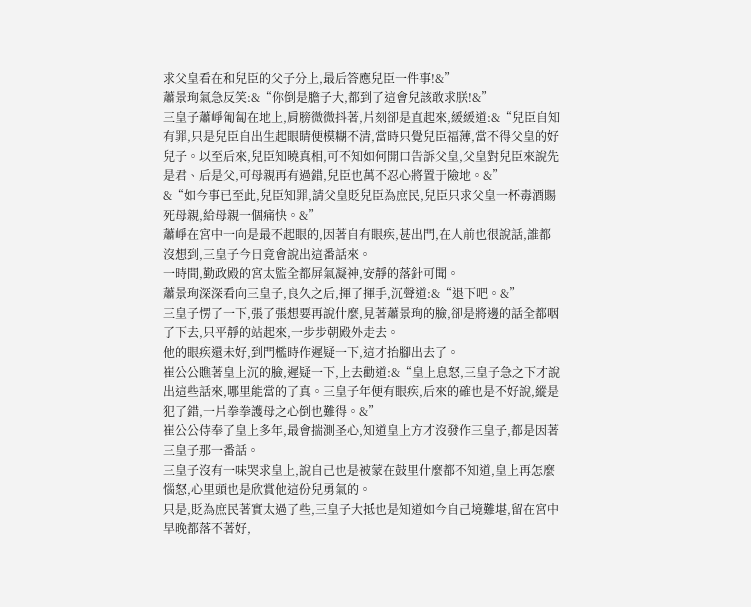求父皇看在和兒臣的父子分上,最后答應兒臣一件事!&”
蕭景珣氣急反笑:&“你倒是膽子大,都到了這會兒該敢求朕!&”
三皇子蕭崢匍匐在地上,肩膀微微抖著,片刻卻是直起來,緩緩道:&“兒臣自知有罪,只是兒臣自出生起眼睛便模糊不清,當時只覺兒臣福薄,當不得父皇的好兒子。以至后來,兒臣知曉真相,可不知如何開口告訴父皇,父皇對兒臣來說先是君、后是父,可母親再有過錯,兒臣也萬不忍心將置于險地。&”
&“如今事已至此,兒臣知罪,請父皇貶兒臣為庶民,兒臣只求父皇一杯毒酒賜死母親,給母親一個痛快。&”
蕭崢在宮中一向是最不起眼的,因著自有眼疾,甚出門,在人前也很說話,誰都沒想到,三皇子今日竟會說出這番話來。
一時間,勤政殿的宮太監全都屏氣凝神,安靜的落針可聞。
蕭景珣深深看向三皇子,良久之后,揮了揮手,沉聲道:&“退下吧。&”
三皇子愣了一下,張了張想要再說什麼,見著蕭景珣的臉,卻是將邊的話全都咽了下去,只平靜的站起來,一步步朝殿外走去。
他的眼疾還未好,到門檻時作遲疑一下,這才抬腳出去了。
崔公公瞧著皇上沉的臉,遲疑一下,上去勸道:&“皇上息怒,三皇子急之下才說出這些話來,哪里能當的了真。三皇子年便有眼疾,后來的確也是不好說,縱是犯了錯,一片拳拳護母之心倒也難得。&”
崔公公侍奉了皇上多年,最會揣測圣心,知道皇上方才沒發作三皇子,都是因著三皇子那一番話。
三皇子沒有一味哭求皇上,說自己也是被蒙在鼓里什麼都不知道,皇上再怎麼惱怒,心里頭也是欣賞他這份兒勇氣的。
只是,貶為庶民著實太過了些,三皇子大抵也是知道如今自己境難堪,留在宮中早晚都落不著好,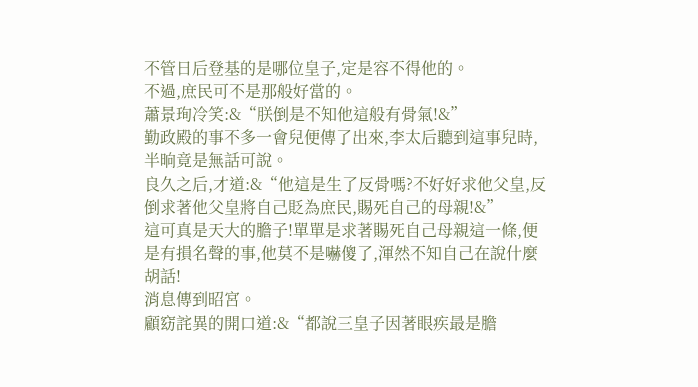不管日后登基的是哪位皇子,定是容不得他的。
不過,庶民可不是那般好當的。
蕭景珣冷笑:&“朕倒是不知他這般有骨氣!&”
勤政殿的事不多一會兒便傳了出來,李太后聽到這事兒時,半晌竟是無話可說。
良久之后,才道:&“他這是生了反骨嗎?不好好求他父皇,反倒求著他父皇將自己貶為庶民,賜死自己的母親!&”
這可真是天大的膽子!單單是求著賜死自己母親這一條,便是有損名聲的事,他莫不是嚇傻了,渾然不知自己在說什麼胡話!
消息傳到昭宮。
顧窈詫異的開口道:&“都說三皇子因著眼疾最是膽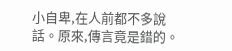小自卑,在人前都不多說話。原來,傳言竟是錯的。